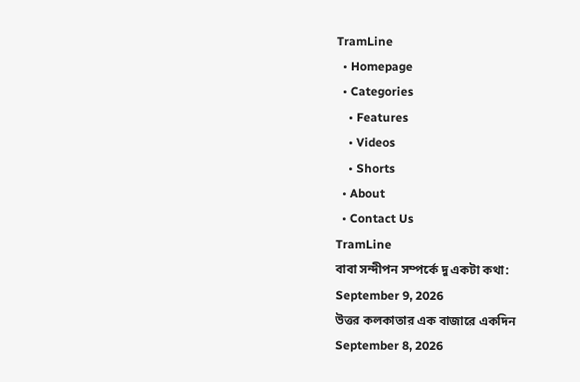TramLine
  • Homepage
  • Categories
    • Features
    • Videos
    • Shorts
  • About
  • Contact Us
TramLine
বাবা সন্দীপন সম্পর্কে দু একটা কথা:
September 9, 2026
উত্তর কলকাতার এক বাজারে একদিন
September 8, 2026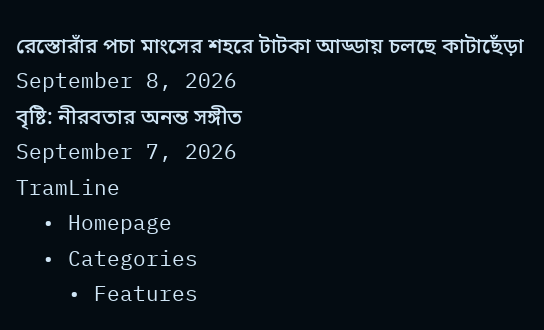রেস্তোরাঁর পচা মাংসের শহরে টাটকা আড্ডায় চলছে কাটাছেঁড়া
September 8, 2026
বৃষ্টি: নীরবতার অনন্ত সঙ্গীত
September 7, 2026
TramLine
  • Homepage
  • Categories
    • Features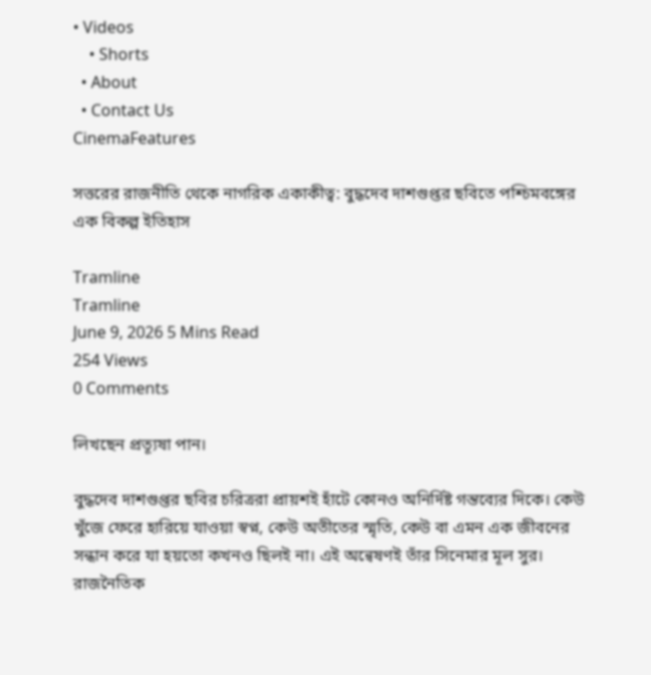• Videos
    • Shorts
  • About
  • Contact Us
CinemaFeatures

সত্তরের রাজনীতি থেকে নাগরিক একাকীত্ব: বুদ্ধদেব দাশগুপ্তর ছবিতে পশ্চিমবঙ্গের এক বিকল্প ইতিহাস

Tramline
Tramline
June 9, 2026 5 Mins Read
254 Views
0 Comments

লিখছেন প্রত্যূষা পান।

বুদ্ধদেব দাশগুপ্তর ছবির চরিত্ররা প্রায়শই হাঁটে কোনও অনির্দিষ্ট গন্তব্যের দিকে। কেউ খুঁজে ফেরে হারিয়ে যাওয়া স্বপ্ন, কেউ অতীতের স্মৃতি, কেউ বা এমন এক জীবনের সন্ধান করে যা হয়তো কখনও ছিলই না। এই অন্বেষণই তাঁর সিনেমার মূল সুর। রাজনৈতিক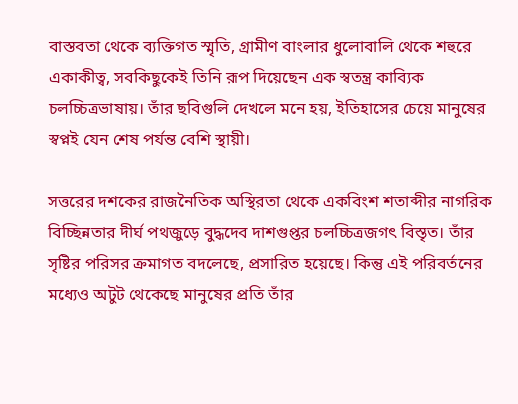বাস্তবতা থেকে ব্যক্তিগত স্মৃতি, গ্রামীণ বাংলার ধুলোবালি থেকে শহুরে একাকীত্ব, সবকিছুকেই তিনি রূপ দিয়েছেন এক স্বতন্ত্র কাব্যিক চলচ্চিত্রভাষায়। তাঁর ছবিগুলি দেখলে মনে হয়, ইতিহাসের চেয়ে মানুষের স্বপ্নই যেন শেষ পর্যন্ত বেশি স্থায়ী।

সত্তরের দশকের রাজনৈতিক অস্থিরতা থেকে একবিংশ শতাব্দীর নাগরিক বিচ্ছিন্নতার দীর্ঘ পথজুড়ে বুদ্ধদেব দাশগুপ্তর চলচ্চিত্রজগৎ বিস্তৃত। তাঁর সৃষ্টির পরিসর ক্রমাগত বদলেছে, প্রসারিত হয়েছে। কিন্তু এই পরিবর্তনের মধ্যেও অটুট থেকেছে মানুষের প্রতি তাঁর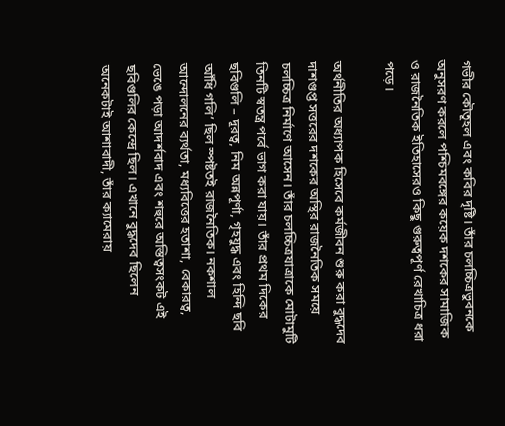গভীর কৌতূহল এবং কবির দৃষ্টি। তাঁর চলচ্চিত্রভুবনকে অনুসরণ করলে পশ্চিমবঙ্গের কয়েক দশকের সামাজিক ও রাজনৈতিক ইতিহাসেরও কিছু গুরুত্বপূর্ণ রেখাচিত্র ধরা পড়ে।

অর্থনীতির অধ্যাপক হিসেবে কর্মজীবন শুরু করা বুদ্ধদেব দাশগুপ্ত সত্তরের দশকের অস্থির রাজনৈতিক সময়ে চলচ্চিত্র নির্মাণে আসেন। তাঁর চলচ্চিত্রযাত্রাকে মোটামুটি তিনটি স্বতন্ত্র পর্বে ভাগ করা যায়। তাঁর প্রথম দিকের ছবিগুলি – দূরত্ব, নিম অন্নপূর্ণা, গৃহযুদ্ধ এবং হিন্দি ছবি আঁধি গলি’ ছিল স্পষ্টতই রাজনৈতিক। নকশাল আন্দোলনের ব্যর্থতা, মধ্যবিত্তের হতাশা, বেকারত্ব, ভেঙে পড়া আদর্শবাদ এবং শহুরে অস্তিত্বসংকট এই ছবিগুলির কেন্দ্রে ছিল। এখানে বুদ্ধদেব ছিলেন অনেকটাই আশাবাদী, তাঁর ক্যামেরায়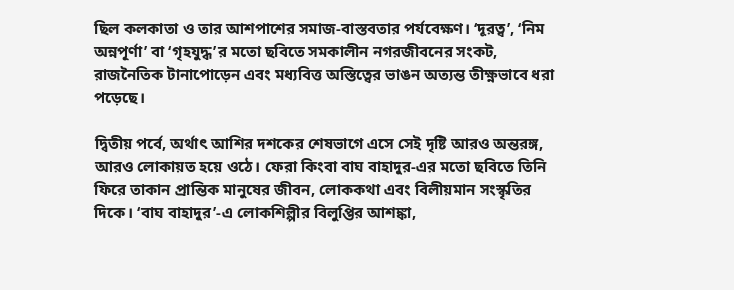ছিল কলকাতা ও তার আশপাশের সমাজ-বাস্তবতার পর্যবেক্ষণ। ‘দূরত্ব’, ‘নিম অন্নপূর্ণা’ বা ‘গৃহযুদ্ধ’র মতো ছবিতে সমকালীন নগরজীবনের সংকট, রাজনৈতিক টানাপোড়েন এবং মধ্যবিত্ত অস্তিত্বের ভাঙন অত্যন্ত তীক্ষ্ণভাবে ধরা পড়েছে।

দ্বিতীয় পর্বে, অর্থাৎ আশির দশকের শেষভাগে এসে সেই দৃষ্টি আরও অন্তরঙ্গ, আরও লোকায়ত হয়ে ওঠে। ফেরা কিংবা বাঘ বাহাদুর-এর মতো ছবিতে তিনি ফিরে তাকান প্রান্তিক মানুষের জীবন, লোককথা এবং বিলীয়মান সংস্কৃতির দিকে। ‘বাঘ বাহাদুর’-এ লোকশিল্পীর বিলুপ্তির আশঙ্কা,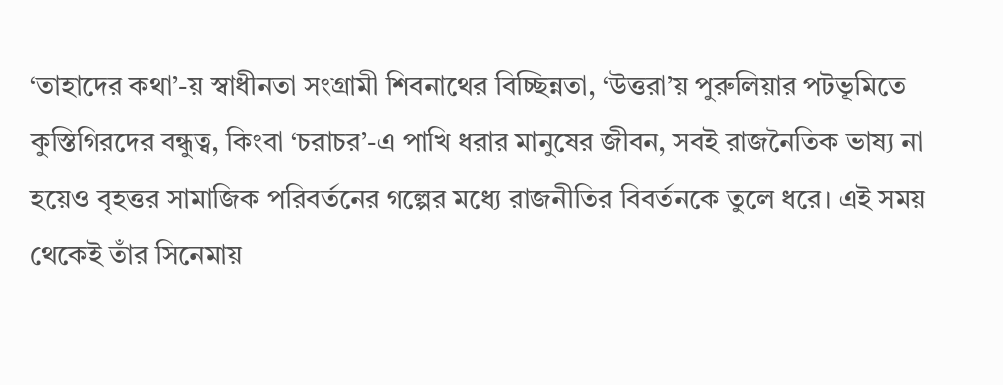‘তাহাদের কথা’-য় স্বাধীনতা সংগ্রামী শিবনাথের বিচ্ছিন্নতা, ‘উত্তরা’য় পুরুলিয়ার পটভূমিতে কুস্তিগিরদের বন্ধুত্ব, কিংবা ‘চরাচর’-এ পাখি ধরার মানুষের জীবন, সবই রাজনৈতিক ভাষ্য না হয়েও বৃহত্তর সামাজিক পরিবর্তনের গল্পের মধ্যে রাজনীতির বিবর্তনকে তুলে ধরে। এই সময় থেকেই তাঁর সিনেমায়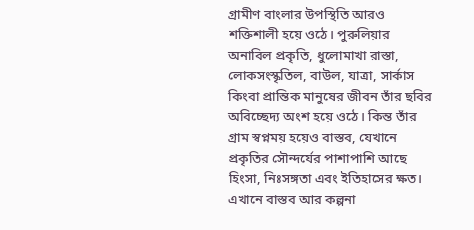গ্রামীণ বাংলার উপস্থিতি আরও শক্তিশালী হয়ে ওঠে। পুরুলিয়ার অনাবিল প্রকৃতি, ধুলোমাখা রাস্তা, লোকসংস্কৃতিল, বাউল, যাত্রা, সার্কাস কিংবা প্রান্তিক মানুষের জীবন তাঁর ছবির অবিচ্ছেদ্য অংশ হয়ে ওঠে। কিন্ত তাঁর গ্রাম স্বপ্নময় হয়েও বাস্তব, যেখানে প্রকৃতির সৌন্দর্যের পাশাপাশি আছে হিংসা, নিঃসঙ্গতা এবং ইতিহাসের ক্ষত। এখানে বাস্তব আর কল্পনা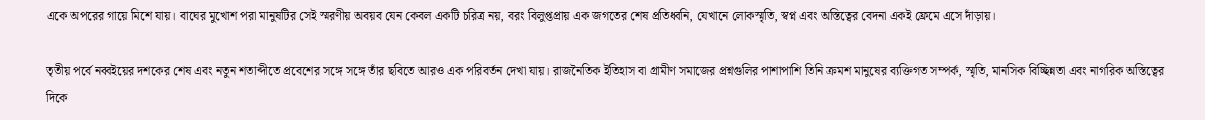একে অপরের গায়ে মিশে যায়। বাঘের মুখোশ পরা মানুষটির সেই স্মরণীয় অবয়ব যেন কেবল একটি চরিত্র নয়, বরং বিলুপ্তপ্রায় এক জগতের শেষ প্রতিধ্বনি, যেখানে লোকস্মৃতি, স্বপ্ন এবং অস্তিত্বের বেদনা একই ফ্রেমে এসে দাঁড়ায়।

তৃতীয় পর্বে নব্বইয়ের দশকের শেষ এবং নতুন শতাব্দীতে প্রবেশের সঙ্গে সঙ্গে তাঁর ছবিতে আরও এক পরিবর্তন দেখা যায়। রাজনৈতিক ইতিহাস বা গ্রামীণ সমাজের প্রশ্নগুলির পাশাপাশি তিনি ক্রমশ মানুষের ব্যক্তিগত সম্পর্ক, স্মৃতি, মানসিক বিচ্ছিন্নতা এবং নাগরিক অস্তিত্বের দিকে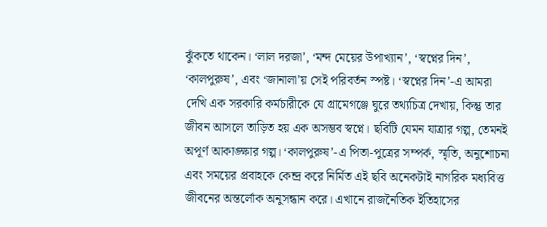ঝুঁকতে থাকেন। ‘লাল দরজা’, ‘মন্দ মেয়ের উপাখ্যান’, ‘স্বপ্নের দিন’, ‘কালপুরুষ’, এবং ‘জানালা’য় সেই পরিবর্তন স্পষ্ট। ‘স্বপ্নের দিন’-এ আমরা দেখি এক সরকারি কর্মচারীকে যে গ্রামেগঞ্জে ঘুরে তথ্যচিত্র দেখায়, কিন্তু তার জীবন আসলে তাড়িত হয় এক অসম্ভব স্বপ্নে। ছবিটি যেমন যাত্রার গল্প, তেমনই অপূর্ণ আকাঙ্ক্ষার গল্প। ‘কালপুরুষ’-এ পিতা-পুত্রের সম্পর্ক, স্মৃতি, অনুশোচনা এবং সময়ের প্রবাহকে কেন্দ্র করে নির্মিত এই ছবি অনেকটাই নাগরিক মধ্যবিত্ত জীবনের অন্তর্লোক অনুসন্ধান করে। এখানে রাজনৈতিক ইতিহাসের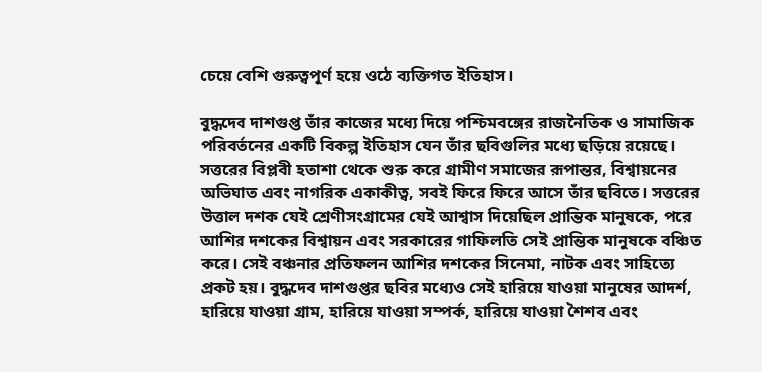চেয়ে বেশি গুরুত্বপূর্ণ হয়ে ওঠে ব্যক্তিগত ইতিহাস।

বুদ্ধদেব দাশগুপ্ত তাঁর কাজের মধ্যে দিয়ে পশ্চিমবঙ্গের রাজনৈতিক ও সামাজিক পরিবর্তনের একটি বিকল্প ইতিহাস যেন তাঁর ছবিগুলির মধ্যে ছড়িয়ে রয়েছে। সত্তরের বিপ্লবী হতাশা থেকে শুরু করে গ্রামীণ সমাজের রূপান্তর, বিশ্বায়নের অভিঘাত এবং নাগরিক একাকীত্ব, সবই ফিরে ফিরে আসে তাঁর ছবিতে। সত্তরের উত্তাল দশক যেই শ্রেণীসংগ্রামের যেই আশ্বাস দিয়েছিল প্রান্তিক মানুষকে, পরে আশির দশকের বিশ্বায়ন এবং সরকারের গাফিলতি সেই প্রান্তিক মানুষকে বঞ্চিত করে। সেই বঞ্চনার প্রতিফলন আশির দশকের সিনেমা, নাটক এবং সাহিত্যে প্রকট হয়। বুদ্ধদেব দাশগুপ্তর ছবির মধ্যেও সেই হারিয়ে যাওয়া মানুষের আদর্শ, হারিয়ে যাওয়া গ্রাম, হারিয়ে যাওয়া সম্পর্ক, হারিয়ে যাওয়া শৈশব এবং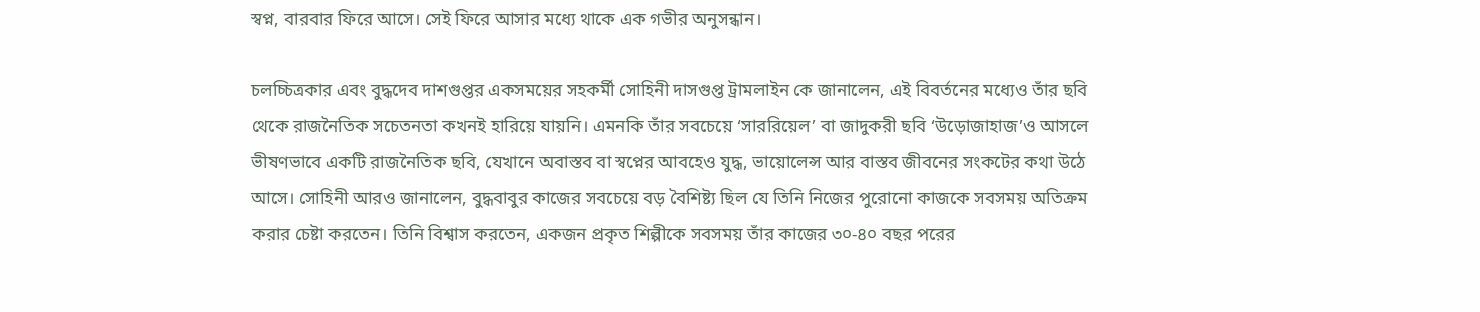স্বপ্ন, বারবার ফিরে আসে। সেই ফিরে আসার মধ্যে থাকে এক গভীর অনুসন্ধান।

চলচ্চিত্রকার এবং বুদ্ধদেব দাশগুপ্তর একসময়ের সহকর্মী সোহিনী দাসগুপ্ত ট্রামলাইন কে জানালেন, এই বিবর্তনের মধ্যেও তাঁর ছবি থেকে রাজনৈতিক সচেতনতা কখনই হারিয়ে যায়নি। এমনকি তাঁর সবচেয়ে ‘সাররিয়েল’ বা জাদুকরী ছবি ‘উড়োজাহাজ’ও আসলে ভীষণভাবে একটি রাজনৈতিক ছবি, যেখানে অবাস্তব বা স্বপ্নের আবহেও যুদ্ধ, ভায়োলেন্স আর বাস্তব জীবনের সংকটের কথা উঠে আসে। সোহিনী আরও জানালেন, বুদ্ধবাবুর কাজের সবচেয়ে বড় বৈশিষ্ট্য ছিল যে তিনি নিজের পুরোনো কাজকে সবসময় অতিক্রম করার চেষ্টা করতেন। তিনি বিশ্বাস করতেন, একজন প্রকৃত শিল্পীকে সবসময় তাঁর কাজের ৩০-৪০ বছর পরের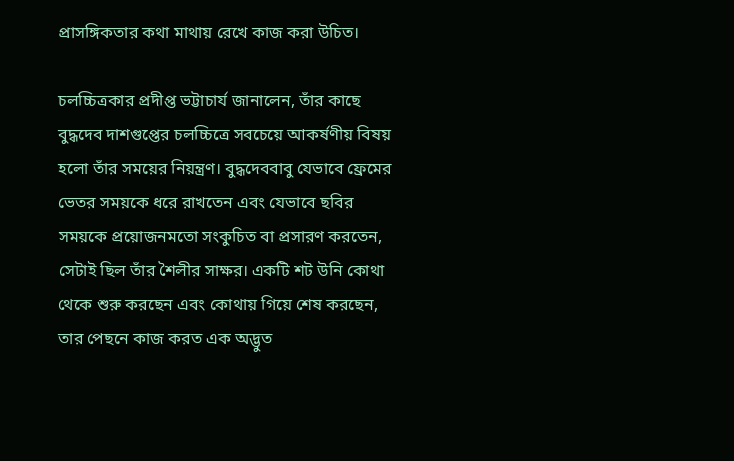প্রাসঙ্গিকতার কথা মাথায় রেখে কাজ করা উচিত।

চলচ্চিত্রকার প্রদীপ্ত ভট্টাচার্য জানালেন, তাঁর কাছে বুদ্ধদেব দাশগুপ্তের চলচ্চিত্রে সবচেয়ে আকর্ষণীয় বিষয় হলো তাঁর সময়ের নিয়ন্ত্রণ। বুদ্ধদেববাবু যেভাবে ফ্রেমের ভেতর সময়কে ধরে রাখতেন এবং যেভাবে ছবির সময়কে প্রয়োজনমতো সংকুচিত বা প্রসারণ করতেন, সেটাই ছিল তাঁর শৈলীর সাক্ষর। একটি শট উনি কোথা থেকে শুরু করছেন এবং কোথায় গিয়ে শেষ করছেন, তার পেছনে কাজ করত এক অদ্ভুত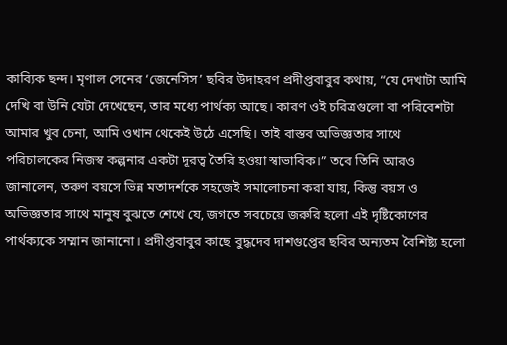কাব্যিক ছন্দ। মৃণাল সেনের ‘জেনেসিস’ ছবির উদাহরণ প্রদীপ্তবাবুর কথায়, “যে দেখাটা আমি দেখি বা উনি যেটা দেখেছেন, তার মধ্যে পার্থক্য আছে। কারণ ওই চরিত্রগুলো বা পরিবেশটা আমার খুব চেনা, আমি ওখান থেকেই উঠে এসেছি। তাই বাস্তব অভিজ্ঞতার সাথে পরিচালকের নিজস্ব কল্পনার একটা দূরত্ব তৈরি হওয়া স্বাভাবিক।” তবে তিনি আরও জানালেন, তরুণ বয়সে ভিন্ন মতাদর্শকে সহজেই সমালোচনা করা যায়, কিন্তু বয়স ও অভিজ্ঞতার সাথে মানুষ বুঝতে শেখে যে, জগতে সবচেয়ে জরুরি হলো এই দৃষ্টিকোণের পার্থক্যকে সম্মান জানানো। প্রদীপ্তবাবুর কাছে বুদ্ধদেব দাশগুপ্তের ছবির অন্যতম বৈশিষ্ট্য হলো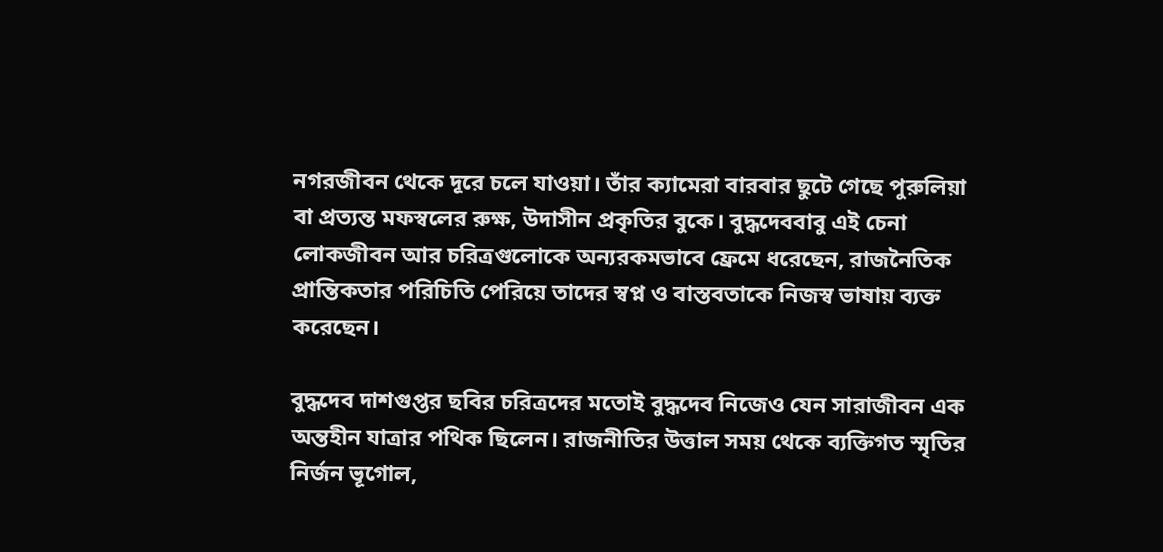নগরজীবন থেকে দূরে চলে যাওয়া। তাঁর ক্যামেরা বারবার ছুটে গেছে পুরুলিয়া বা প্রত্যন্ত মফস্বলের রুক্ষ, উদাসীন প্রকৃতির বুকে। বুদ্ধদেববাবু এই চেনা লোকজীবন আর চরিত্রগুলোকে অন্যরকমভাবে ফ্রেমে ধরেছেন, রাজনৈতিক প্রান্তিকতার পরিচিতি পেরিয়ে তাদের স্বপ্ন ও বাস্তবতাকে নিজস্ব ভাষায় ব্যক্ত করেছেন।

বুদ্ধদেব দাশগুপ্তর ছবির চরিত্রদের মতোই বুদ্ধদেব নিজেও যেন সারাজীবন এক অন্তহীন যাত্রার পথিক ছিলেন। রাজনীতির উত্তাল সময় থেকে ব্যক্তিগত স্মৃতির নির্জন ভূগোল,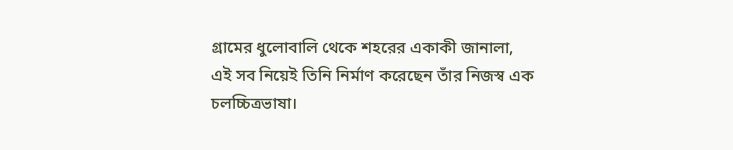গ্রামের ধুলোবালি থেকে শহরের একাকী জানালা, এই সব নিয়েই তিনি নির্মাণ করেছেন তাঁর নিজস্ব এক চলচ্চিত্রভাষা।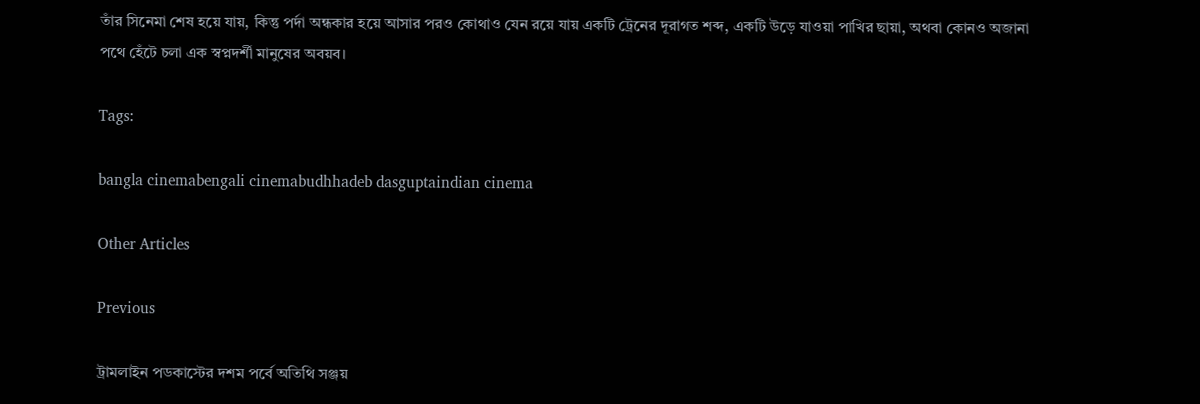তাঁর সিনেমা শেষ হয়ে যায়, কিন্তু পর্দা অন্ধকার হয়ে আসার পরও কোথাও যেন রয়ে যায় একটি ট্রেনের দূরাগত শব্দ, একটি উড়ে যাওয়া পাখির ছায়া, অথবা কোনও অজানা পথে হেঁটে চলা এক স্বপ্নদর্শী মানুষের অবয়ব।

Tags:

bangla cinemabengali cinemabudhhadeb dasguptaindian cinema

Other Articles

Previous

ট্রামলাইন পডকাস্টের দশম পর্বে অতিথি সঞ্জয়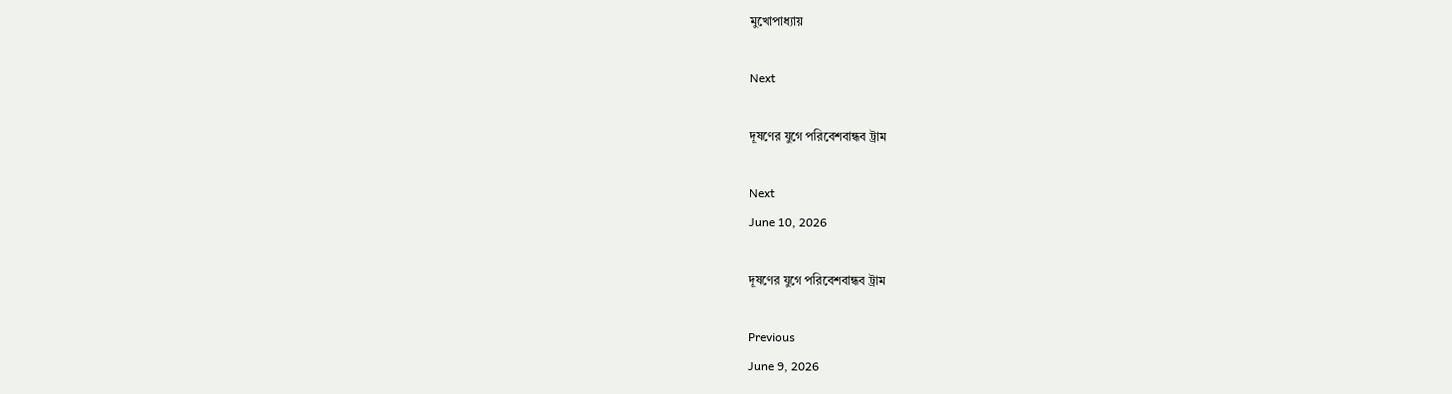মুখোপাধ্যায়

Next

দূষণের যুগে পরিবেশবান্ধব ট্রাম

Next
June 10, 2026

দূষণের যুগে পরিবেশবান্ধব ট্রাম

Previous
June 9, 2026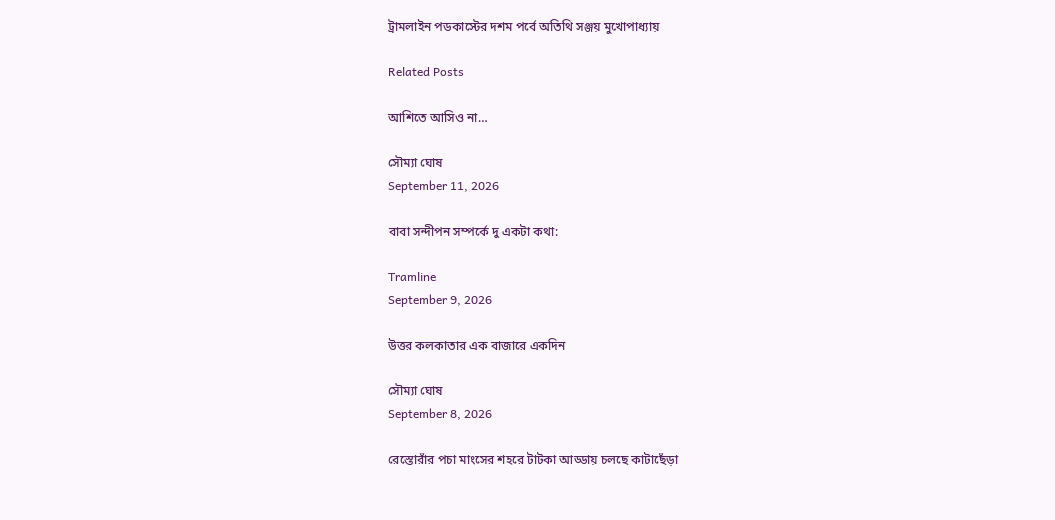ট্রামলাইন পডকাস্টের দশম পর্বে অতিথি সঞ্জয় মুখোপাধ্যায়

Related Posts

আশিতে আসিও না…

সৌম্যা ঘোষ
September 11, 2026

বাবা সন্দীপন সম্পর্কে দু একটা কথা:

Tramline
September 9, 2026

উত্তর কলকাতার এক বাজারে একদিন

সৌম্যা ঘোষ
September 8, 2026

রেস্তোরাঁর পচা মাংসের শহরে টাটকা আড্ডায় চলছে কাটাছেঁড়া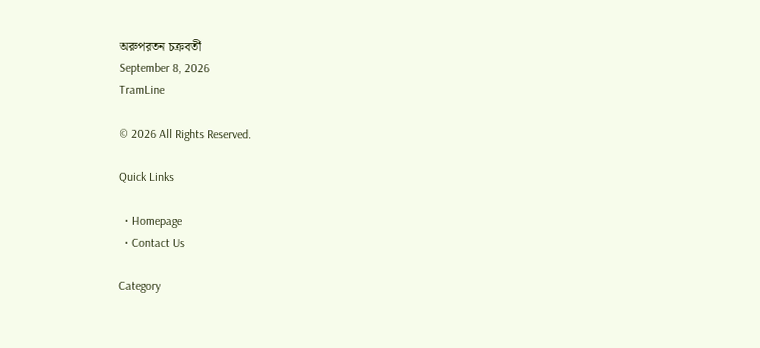অরুপরতন চক্রবর্তী
September 8, 2026
TramLine

© 2026 All Rights Reserved.

Quick Links

  • Homepage
  • Contact Us

Category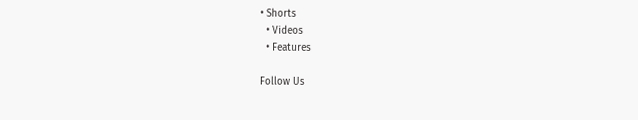• Shorts
  • Videos
  • Features

Follow Us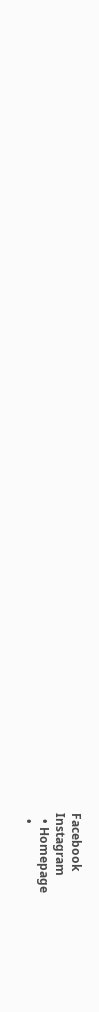Facebook
Instagram
  • Homepage
  •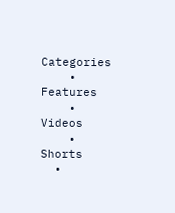Categories
    • Features
    • Videos
    • Shorts
  •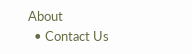About
  • Contact Us